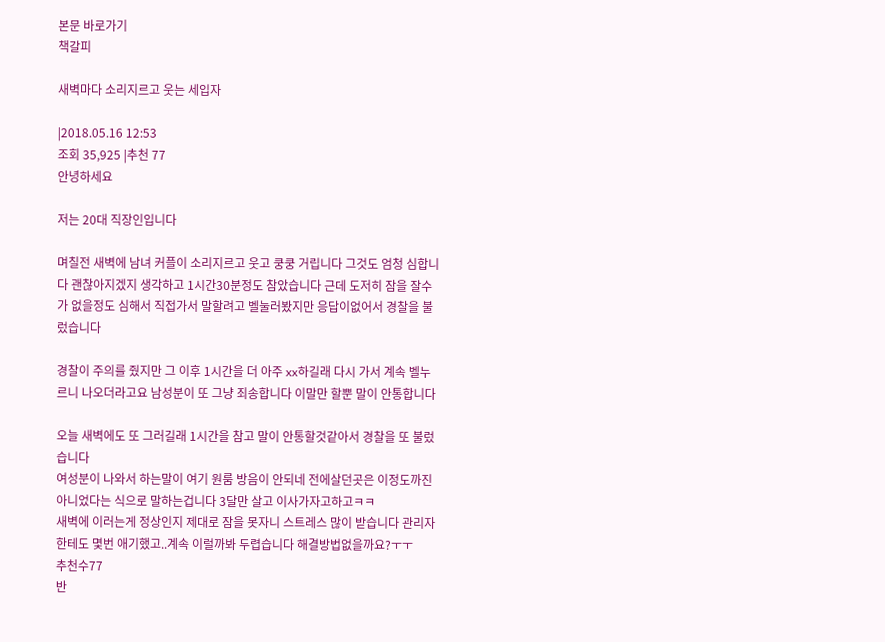본문 바로가기
책갈피

새벽마다 소리지르고 웃는 세입자

|2018.05.16 12:53
조회 35,925 |추천 77
안녕하세요

저는 20대 직장인입니다

며칠전 새벽에 남녀 커플이 소리지르고 웃고 쿵쿵 거립니다 그것도 엄청 심합니다 괜찮아지겠지 생각하고 1시간30분정도 참았습니다 근데 도저히 잠을 잘수가 없을정도 심해서 직접가서 말할려고 벨눌러봤지만 응답이없어서 경찰을 불렀습니다

경찰이 주의를 줬지만 그 이후 1시간을 더 아주 xx하길래 다시 가서 계속 벨누르니 나오더라고요 남성분이 또 그냥 죄송합니다 이말만 할뿐 말이 안통합니다

오늘 새벽에도 또 그러길래 1시간을 참고 말이 안통할것같아서 경찰을 또 불렀습니다
여성분이 나와서 하는말이 여기 원룸 방음이 안되네 전에살던곳은 이정도까진 아니었다는 식으로 말하는겁니다 3달만 살고 이사가자고하고ㅋㅋ
새벽에 이러는게 정상인지 제대로 잠을 못자니 스트레스 많이 받습니다 관리자한테도 몇번 애기했고..계속 이럴까봐 두렵습니다 해결방법없을까요?ㅜㅜ
추천수77
반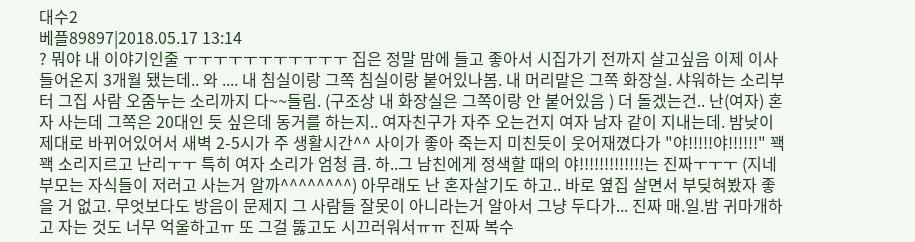대수2
베플89897|2018.05.17 13:14
? 뭐야 내 이야기인줄 ㅜㅜㅜㅜㅜㅜㅜㅜㅜㅜㅜ 집은 정말 맘에 들고 좋아서 시집가기 전까지 살고싶음 이제 이사 들어온지 3개월 됐는데.. 와 .... 내 침실이랑 그쪽 침실이랑 붙어있나봄. 내 머리맡은 그쪽 화장실. 샤워하는 소리부터 그집 사람 오줌누는 소리까지 다~~들림. (구조상 내 화장실은 그쪽이랑 안 붙어있음 ) 더 돌겠는건.. 난(여자) 혼자 사는데 그쪽은 20대인 듯 싶은데 동거를 하는지.. 여자친구가 자주 오는건지 여자 남자 같이 지내는데. 밤낮이 제대로 바뀌어있어서 새벽 2-5시가 주 생활시간^^ 사이가 좋아 죽는지 미친듯이 웃어재꼈다가 "야!!!!!야!!!!!!" 꽥꽥 소리지르고 난리ㅜㅜ 특히 여자 소리가 엄청 큼. 하..그 남친에게 정색할 때의 야!!!!!!!!!!!!!는 진짜ㅜㅜㅜ (지네 부모는 자식들이 저러고 사는거 알까^^^^^^^^) 아무래도 난 혼자살기도 하고.. 바로 옆집 살면서 부딪혀봤자 좋을 거 없고. 무엇보다도 방음이 문제지 그 사람들 잘못이 아니라는거 알아서 그냥 두다가... 진짜 매.일.밤 귀마개하고 자는 것도 너무 억울하고ㅠ 또 그걸 뚫고도 시끄러워서ㅠㅠ 진짜 복수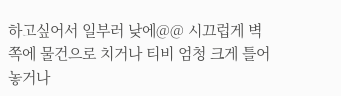하고싶어서 일부러 낮에@@ 시끄럽게 벽 쪽에 물건으로 치거나 티비 엄청 크게 틀어놓거나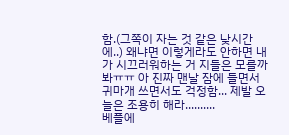함.(그쪽이 자는 것 같은 낮시간에..) 왜냐면 이렇게라도 안하면 내가 시끄러워하는 거 지들은 모를까봐ㅠㅠ 아 진짜 맨날 잠에 들면서 귀마개 쓰면서도 걱정함... 제발 오늘은 조용히 해라..........
베플에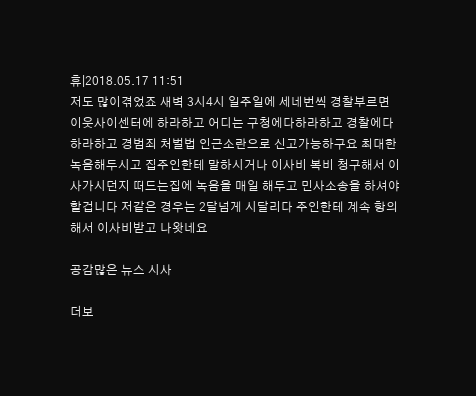휴|2018.05.17 11:51
저도 많이겪었죠 새벽 3시4시 일주일에 세네번씩 경찰부르면 이웃사이센터에 하라하고 어디는 구청에다하라하고 경찰에다하라하고 경범죄 처벌법 인근소란으로 신고가능하구요 최대한 녹음해두시고 집주인한테 말하시거나 이사비 복비 청구해서 이사가시던지 떠드는집에 녹음을 매일 해두고 민사소송을 하셔야할겁니다 저같은 경우는 2달넘게 시달리다 주인한테 계속 항의해서 이사비받고 나왓네요

공감많은 뉴스 시사

더보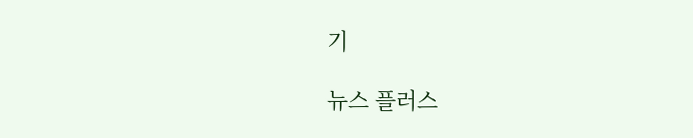기

뉴스 플러스